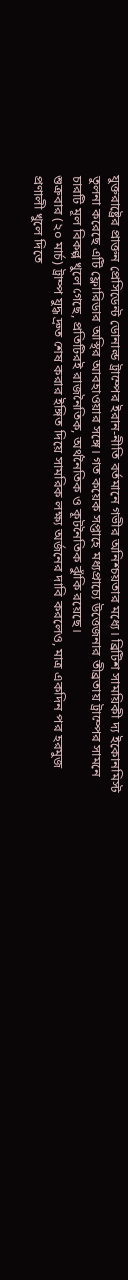যুক্তরাষ্ট্রের প্রাক্তন প্রেসিডেন্ট ডোনাল্ড ট্রাম্পের ইরান-নীতি বর্তমানে গভীর অনিশ্চয়তার মধ্যে। ব্রিটিশ সাময়িকী দ্য ইকোনমিস্ট তুলনা করেছে এটি ফ্লোরিডার অস্থির আবহাওয়ার সঙ্গে। গত কয়েক সপ্তাহে মধ্যপ্রাচ্যে উত্তেজনার তীব্রতায় ট্রাম্পের সামনে চারটি মূল বিকল্প খুলে গেছে, প্রতিটিরই রাজনৈতিক, অর্থনৈতিক ও কূটনৈতিক ঝুঁকি রয়েছে।
শুক্রবার (২০ মার্চ) ট্রাম্প যুদ্ধ দ্রুত শেষ করার ইঙ্গিত দিয়ে সামরিক লক্ষ্য অর্জনের দাবি করলেও, মাত্র একদিন পর হরমুজ প্রণালী খুলে দিতে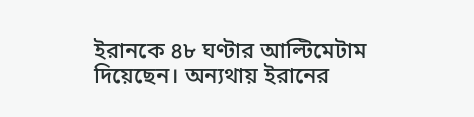ইরানকে ৪৮ ঘণ্টার আল্টিমেটাম দিয়েছেন। অন্যথায় ইরানের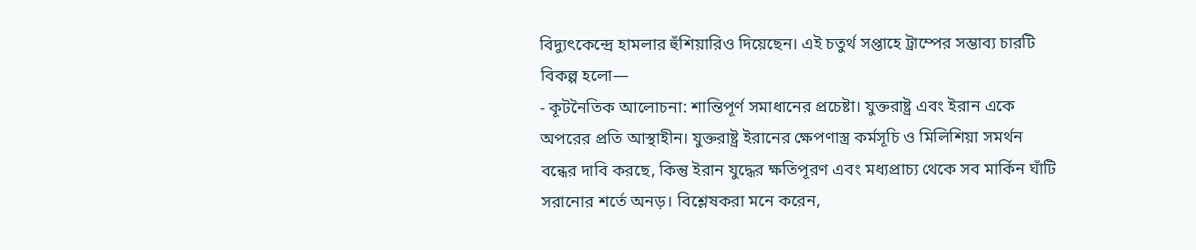বিদ্যুৎকেন্দ্রে হামলার হুঁশিয়ারিও দিয়েছেন। এই চতুর্থ সপ্তাহে ট্রাম্পের সম্ভাব্য চারটি বিকল্প হলো—
- কূটনৈতিক আলোচনা: শান্তিপূর্ণ সমাধানের প্রচেষ্টা। যুক্তরাষ্ট্র এবং ইরান একে অপরের প্রতি আস্থাহীন। যুক্তরাষ্ট্র ইরানের ক্ষেপণাস্ত্র কর্মসূচি ও মিলিশিয়া সমর্থন বন্ধের দাবি করছে, কিন্তু ইরান যুদ্ধের ক্ষতিপূরণ এবং মধ্যপ্রাচ্য থেকে সব মার্কিন ঘাঁটি সরানোর শর্তে অনড়। বিশ্লেষকরা মনে করেন,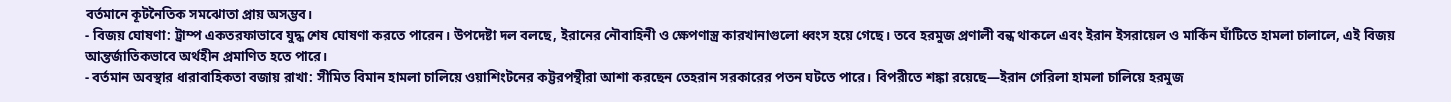বর্তমানে কূটনৈতিক সমঝোতা প্রায় অসম্ভব।
- বিজয় ঘোষণা: ট্রাম্প একতরফাভাবে যুদ্ধ শেষ ঘোষণা করতে পারেন। উপদেষ্টা দল বলছে, ইরানের নৌবাহিনী ও ক্ষেপণাস্ত্র কারখানাগুলো ধ্বংস হয়ে গেছে। তবে হরমুজ প্রণালী বন্ধ থাকলে এবং ইরান ইসরায়েল ও মার্কিন ঘাঁটিতে হামলা চালালে, এই বিজয় আন্তর্জাতিকভাবে অর্থহীন প্রমাণিত হতে পারে।
- বর্তমান অবস্থার ধারাবাহিকতা বজায় রাখা: সীমিত বিমান হামলা চালিয়ে ওয়াশিংটনের কট্টরপন্থীরা আশা করছেন তেহরান সরকারের পতন ঘটতে পারে। বিপরীতে শঙ্কা রয়েছে—ইরান গেরিলা হামলা চালিয়ে হরমুজ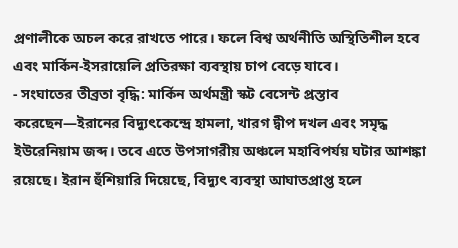প্রণালীকে অচল করে রাখতে পারে। ফলে বিশ্ব অর্থনীতি অস্থিতিশীল হবে এবং মার্কিন-ইসরায়েলি প্রতিরক্ষা ব্যবস্থায় চাপ বেড়ে যাবে।
- সংঘাতের তীব্রতা বৃদ্ধি: মার্কিন অর্থমন্ত্রী স্কট বেসেন্ট প্রস্তাব করেছেন—ইরানের বিদ্যুৎকেন্দ্রে হামলা, খারগ দ্বীপ দখল এবং সমৃদ্ধ ইউরেনিয়াম জব্দ। তবে এতে উপসাগরীয় অঞ্চলে মহাবিপর্যয় ঘটার আশঙ্কা রয়েছে। ইরান হুঁশিয়ারি দিয়েছে, বিদ্যুৎ ব্যবস্থা আঘাতপ্রাপ্ত হলে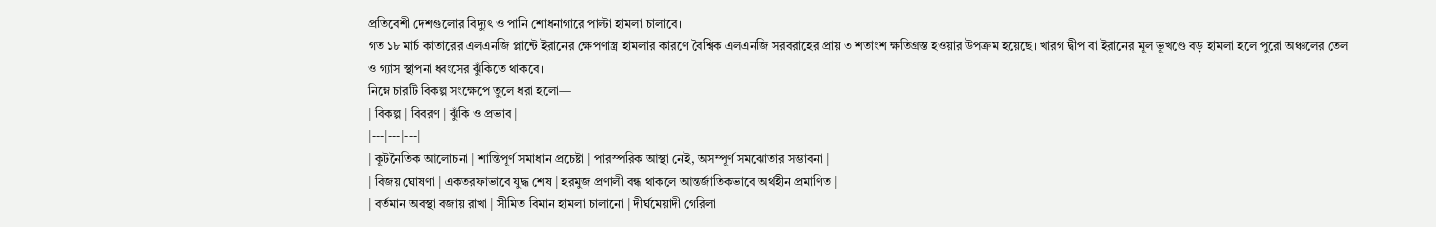প্রতিবেশী দেশগুলোর বিদ্যুৎ ও পানি শোধনাগারে পাল্টা হামলা চালাবে।
গত ১৮ মার্চ কাতারের এলএনজি প্লান্টে ইরানের ক্ষেপণাস্ত্র হামলার কারণে বৈশ্বিক এলএনজি সরবরাহের প্রায় ৩ শতাংশ ক্ষতিগ্রস্ত হওয়ার উপক্রম হয়েছে। খারগ দ্বীপ বা ইরানের মূল ভূখণ্ডে বড় হামলা হলে পুরো অঞ্চলের তেল ও গ্যাস স্থাপনা ধ্বংসের ঝুঁকিতে থাকবে।
নিম্নে চারটি বিকল্প সংক্ষেপে তুলে ধরা হলো—
| বিকল্প | বিবরণ | ঝুঁকি ও প্রভাব |
|---|---|---|
| কূটনৈতিক আলোচনা | শান্তিপূর্ণ সমাধান প্রচেষ্টা | পারস্পরিক আস্থা নেই, অসম্পূর্ণ সমঝোতার সম্ভাবনা |
| বিজয় ঘোষণা | একতরফাভাবে যুদ্ধ শেষ | হরমুজ প্রণালী বন্ধ থাকলে আন্তর্জাতিকভাবে অর্থহীন প্রমাণিত |
| বর্তমান অবস্থা বজায় রাখা | সীমিত বিমান হামলা চালানো | দীর্ঘমেয়াদী গেরিলা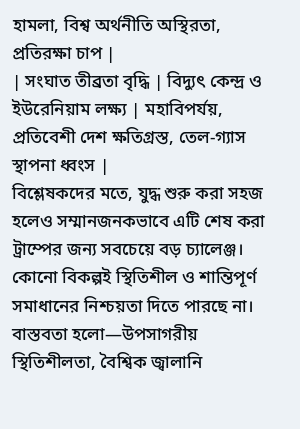হামলা, বিশ্ব অর্থনীতি অস্থিরতা, প্রতিরক্ষা চাপ |
| সংঘাত তীব্রতা বৃদ্ধি | বিদ্যুৎ কেন্দ্র ও ইউরেনিয়াম লক্ষ্য | মহাবিপর্যয়, প্রতিবেশী দেশ ক্ষতিগ্রস্ত, তেল-গ্যাস স্থাপনা ধ্বংস |
বিশ্লেষকদের মতে, যুদ্ধ শুরু করা সহজ হলেও সম্মানজনকভাবে এটি শেষ করা ট্রাম্পের জন্য সবচেয়ে বড় চ্যালেঞ্জ। কোনো বিকল্পই স্থিতিশীল ও শান্তিপূর্ণ সমাধানের নিশ্চয়তা দিতে পারছে না। বাস্তবতা হলো—উপসাগরীয় স্থিতিশীলতা, বৈশ্বিক জ্বালানি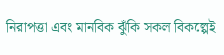নিরাপত্তা এবং মানবিক ঝুঁকি সকল বিকল্পেই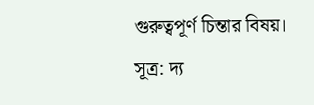গুরুত্বপূর্ণ চিন্তার বিষয়।
সূত্র: দ্য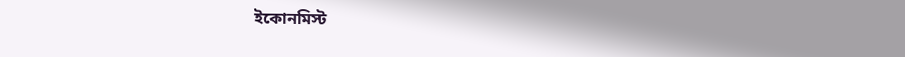ইকোনমিস্ট